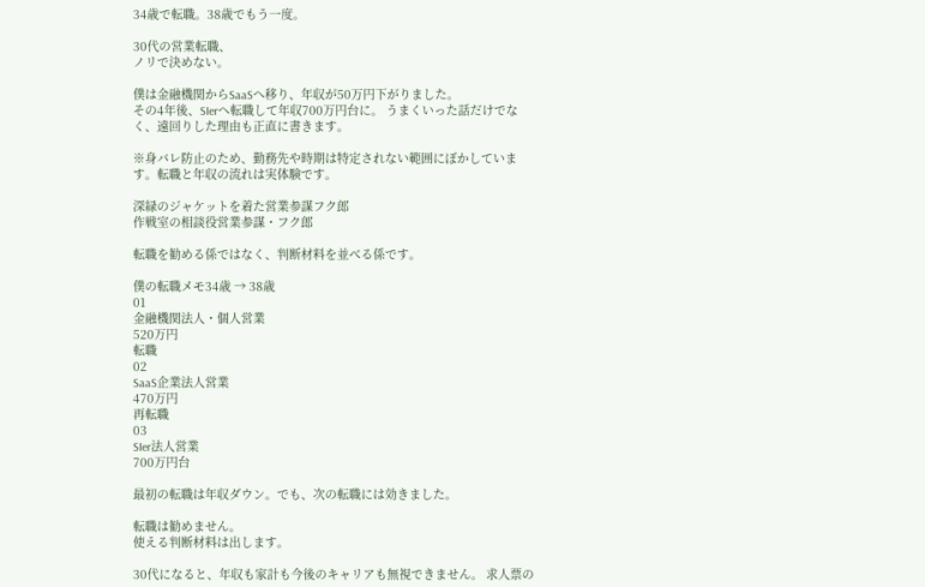34歳で転職。38歳でもう一度。

30代の営業転職、
ノリで決めない。

僕は金融機関からSaaSへ移り、年収が50万円下がりました。
その4年後、SIerへ転職して年収700万円台に。 うまくいった話だけでなく、遠回りした理由も正直に書きます。

※身バレ防止のため、勤務先や時期は特定されない範囲にぼかしています。転職と年収の流れは実体験です。

深緑のジャケットを着た営業参謀フク郎
作戦室の相談役営業参謀・フク郎

転職を勧める係ではなく、判断材料を並べる係です。

僕の転職メモ34歳 → 38歳
01
金融機関法人・個人営業
520万円
転職
02
SaaS企業法人営業
470万円
再転職
03
SIer法人営業
700万円台

最初の転職は年収ダウン。でも、次の転職には効きました。

転職は勧めません。
使える判断材料は出します。

30代になると、年収も家計も今後のキャリアも無視できません。 求人票の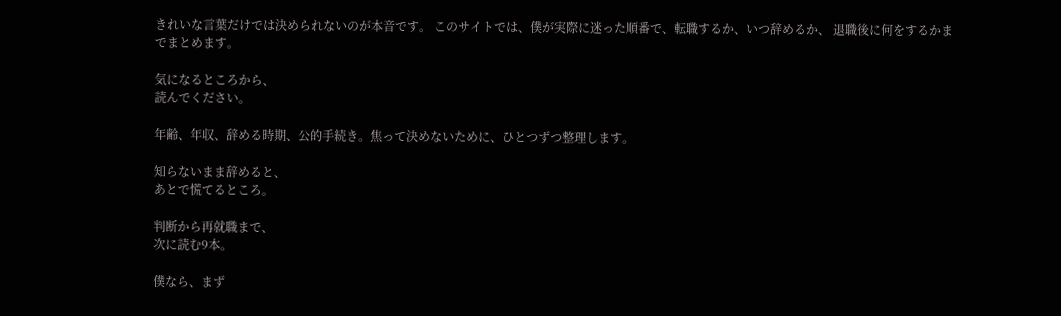きれいな言葉だけでは決められないのが本音です。 このサイトでは、僕が実際に迷った順番で、転職するか、いつ辞めるか、 退職後に何をするかまでまとめます。

気になるところから、
読んでください。

年齢、年収、辞める時期、公的手続き。焦って決めないために、ひとつずつ整理します。

知らないまま辞めると、
あとで慌てるところ。

判断から再就職まで、
次に読む9本。

僕なら、まず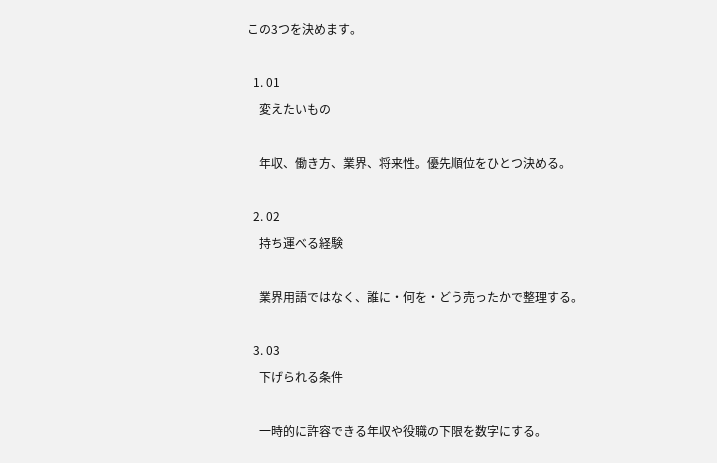この3つを決めます。

  1. 01
    変えたいもの

    年収、働き方、業界、将来性。優先順位をひとつ決める。

  2. 02
    持ち運べる経験

    業界用語ではなく、誰に・何を・どう売ったかで整理する。

  3. 03
    下げられる条件

    一時的に許容できる年収や役職の下限を数字にする。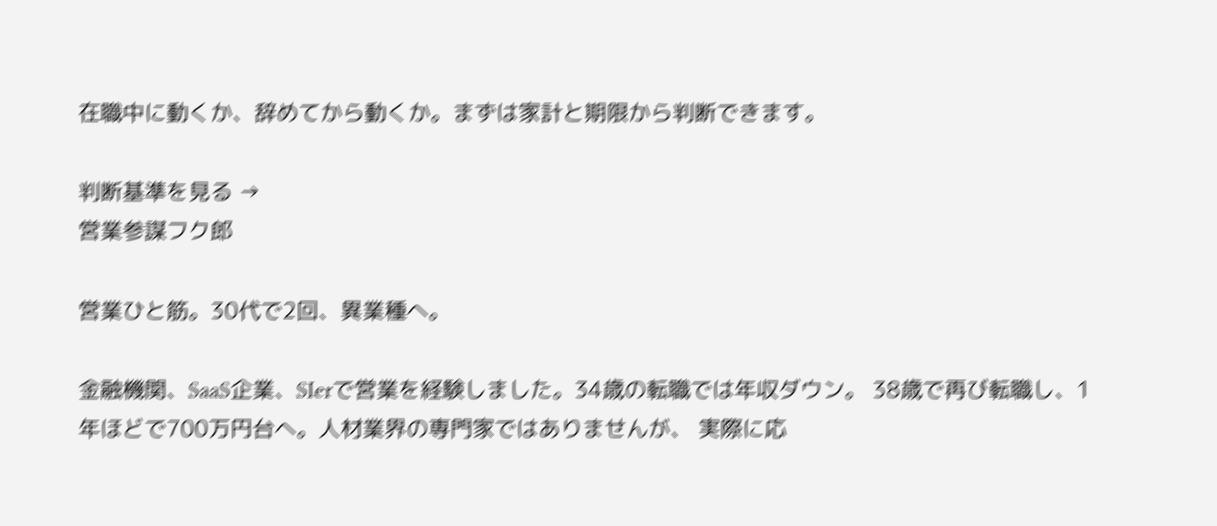在職中に動くか、辞めてから動くか。まずは家計と期限から判断できます。

判断基準を見る →
営業参謀フク郎

営業ひと筋。30代で2回、異業種へ。

金融機関、SaaS企業、SIerで営業を経験しました。34歳の転職では年収ダウン。 38歳で再び転職し、1年ほどで700万円台へ。人材業界の専門家ではありませんが、 実際に応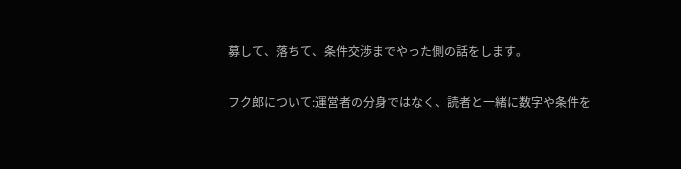募して、落ちて、条件交渉までやった側の話をします。

フク郎について:運営者の分身ではなく、読者と一緒に数字や条件を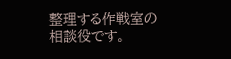整理する作戦室の相談役です。